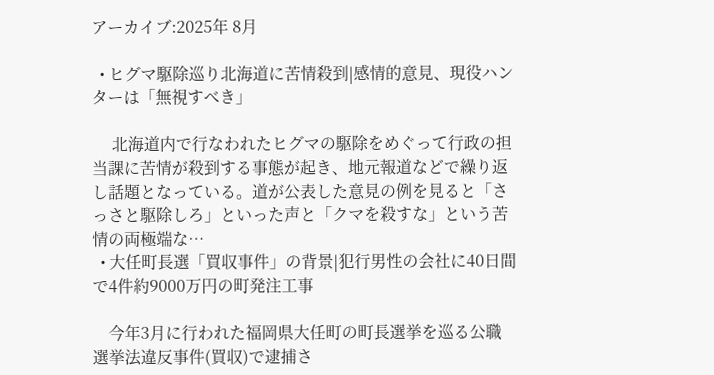アーカイブ:2025年 8月

  • ヒグマ駆除巡り北海道に苦情殺到|感情的意見、現役ハンターは「無視すべき」

     北海道内で行なわれたヒグマの駆除をめぐって行政の担当課に苦情が殺到する事態が起き、地元報道などで繰り返し話題となっている。道が公表した意見の例を見ると「さっさと駆除しろ」といった声と「クマを殺すな」という苦情の両極端な…
  • 大任町長選「買収事件」の背景|犯行男性の会社に40日間で4件約9000万円の町発注工事

    今年3月に行われた福岡県大任町の町長選挙を巡る公職選挙法違反事件(買収)で逮捕さ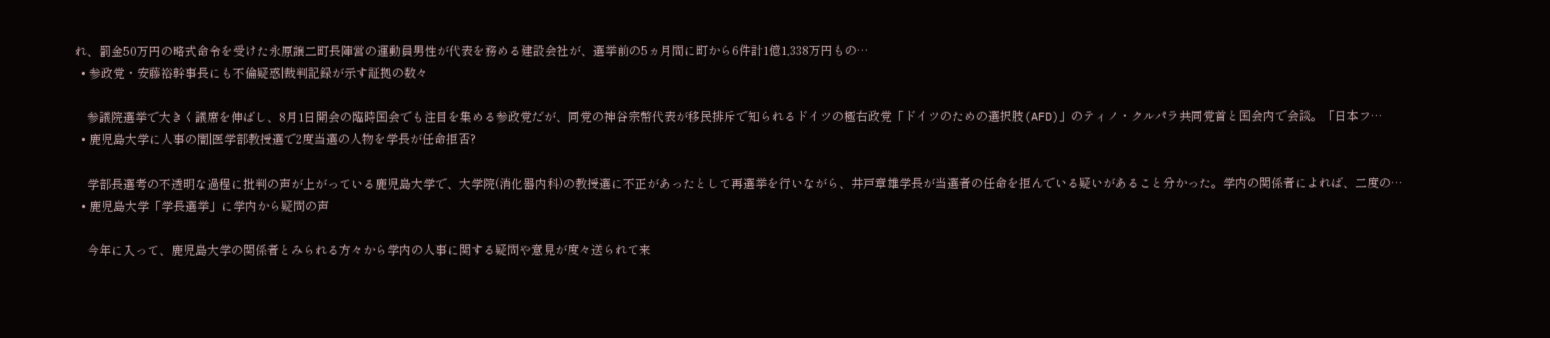れ、罰金50万円の略式命令を受けた永原譲二町長陣営の運動員男性が代表を務める建設会社が、選挙前の5ヵ月間に町から6件計1億1,338万円もの…
  • 参政党・安藤裕幹事長にも不倫疑惑|裁判記録が示す証拠の数々

    参議院選挙で大きく議席を伸ばし、8月1日開会の臨時国会でも注目を集める参政党だが、同党の神谷宗幣代表が移民排斥で知られるドイツの極右政党「ドイツのための選択肢(AFD)」のティノ・クルパラ共同党首と国会内で会談。「日本フ…
  • 鹿児島大学に人事の闇|医学部教授選で2度当選の人物を学長が任命拒否?

    学部長選考の不透明な過程に批判の声が上がっている鹿児島大学で、大学院(消化器内科)の教授選に不正があったとして再選挙を行いながら、井戸章雄学長が当選者の任命を拒んでいる疑いがあること分かった。学内の関係者によれば、二度の…
  • 鹿児島大学「学長選挙」に学内から疑問の声

    今年に入って、鹿児島大学の関係者とみられる方々から学内の人事に関する疑問や意見が度々送られて来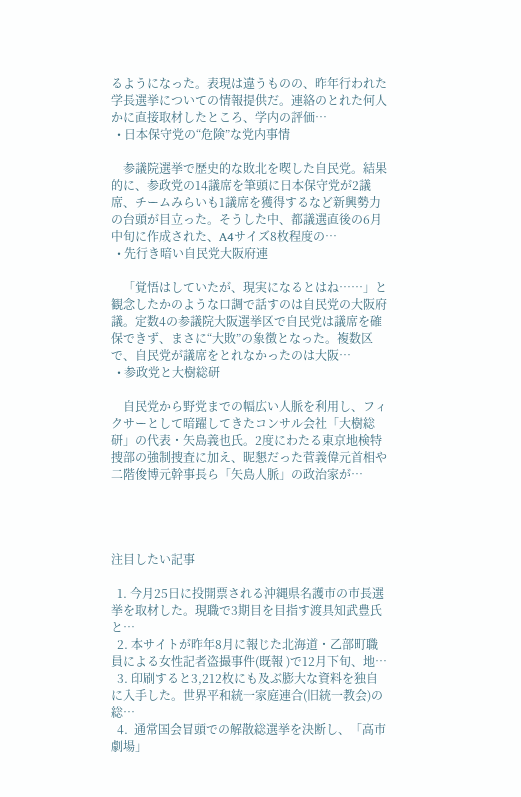るようになった。表現は違うものの、昨年行われた学長選挙についての情報提供だ。連絡のとれた何人かに直接取材したところ、学内の評価…
  • 日本保守党の“危険”な党内事情

    参議院選挙で歴史的な敗北を喫した自民党。結果的に、参政党の14議席を筆頭に日本保守党が2議席、チームみらいも1議席を獲得するなど新興勢力の台頭が目立った。そうした中、都議選直後の6月中旬に作成された、A4サイズ8枚程度の…
  • 先行き暗い自民党大阪府連

    「覚悟はしていたが、現実になるとはね……」と観念したかのような口調で話すのは自民党の大阪府議。定数4の参議院大阪選挙区で自民党は議席を確保できず、まさに“大敗”の象徴となった。複数区で、自民党が議席をとれなかったのは大阪…
  • 参政党と大樹総研

    自民党から野党までの幅広い人脈を利用し、フィクサーとして暗躍してきたコンサル会社「大樹総研」の代表・矢島義也氏。2度にわたる東京地検特捜部の強制捜査に加え、昵懇だった菅義偉元首相や二階俊博元幹事長ら「矢島人脈」の政治家が…




注目したい記事

  1. 今月25日に投開票される沖縄県名護市の市長選挙を取材した。現職で3期目を目指す渡具知武豊氏と…
  2. 本サイトが昨年8月に報じた北海道・乙部町職員による女性記者盗撮事件(既報 )で12月下旬、地…
  3. 印刷すると3,212枚にも及ぶ膨大な資料を独自に入手した。世界平和統一家庭連合(旧統一教会)の総…
  4.  通常国会冒頭での解散総選挙を決断し、「高市劇場」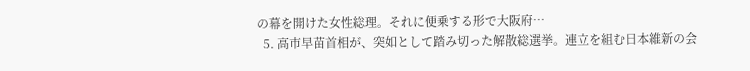の幕を開けた女性総理。それに便乗する形で大阪府…
  5. 高市早苗首相が、突如として踏み切った解散総選挙。連立を組む日本維新の会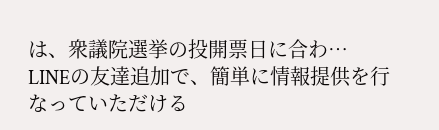は、衆議院選挙の投開票日に合わ…
LINEの友達追加で、簡単に情報提供を行なっていただける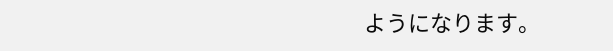ようになります。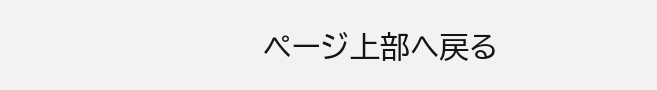ページ上部へ戻る